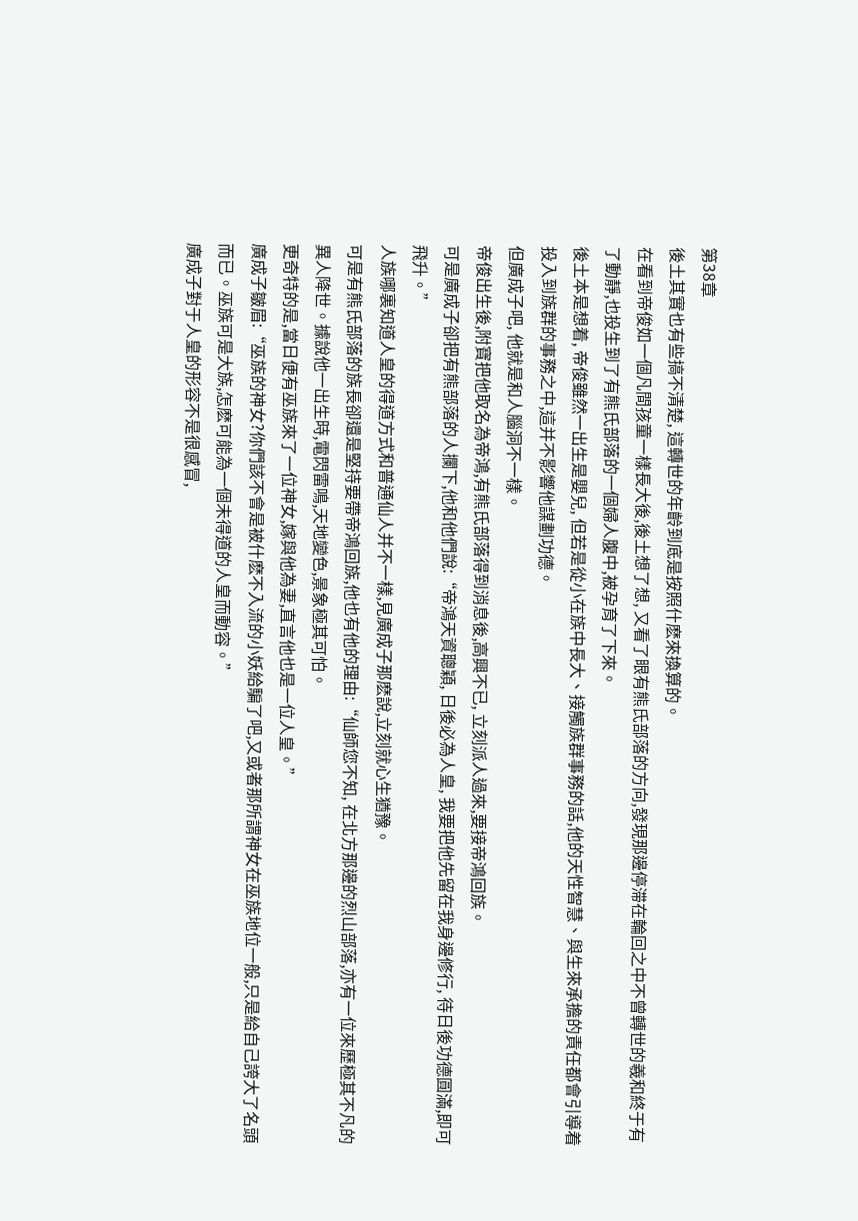第38章
後土其實也有些搞不清楚, 這轉世的年齡到底是按照什麽來換算的。
在看到帝俊如一個凡間孩童一樣長大後,後土想了想, 又看了眼有熊氏部落的方向,發現那邊停滞在輪回之中不曾轉世的羲和終于有了動靜,也投生到了有熊氏部落的一個婦人腹中,被孕育了下來。
後土本是想着, 帝俊雖然一出生是嬰兒, 但若是從小在族中長大、接觸族群事務的話,他的天性智慧、與生來承擔的責任都會引導着投入到族群的事務之中,這并不影響他謀劃功德。
但廣成子吧, 他就是和人腦洞不一樣。
帝俊出生後,附寶把他取名為帝鴻,有熊氏部落得到消息後,高興不已, 立刻派人過來,要接帝鴻回族。
可是廣成子卻把有熊部落的人攔下,他和他們說:“帝鴻天資聰穎, 日後必為人皇, 我要把他先留在我身邊修行, 待日後功德圓滿,即可飛升。”
人族哪裏知道人皇的得道方式和普通仙人并不一樣,見廣成子那麽說,立刻就心生猶豫。
可是有熊氏部落的族長卻還是堅持要帶帝鴻回族,他也有他的理由:“仙師您不知, 在北方那邊的烈山部落,亦有一位來歷極其不凡的異人降世。據說他一出生時,電閃雷鳴,天地變色,景象極其可怕。
更奇特的是,當日便有巫族來了一位神女,嫁與他為妻,直言他也是一位人皇。”
廣成子皺眉:“巫族的神女?你們該不會是被什麽不入流的小妖給騙了吧,又或者那所謂神女在巫族地位一般,只是給自己誇大了名頭而已。巫族可是大族,怎麽可能為一個未得道的人皇而動容。”
廣成子對于人皇的形容不是很感冒,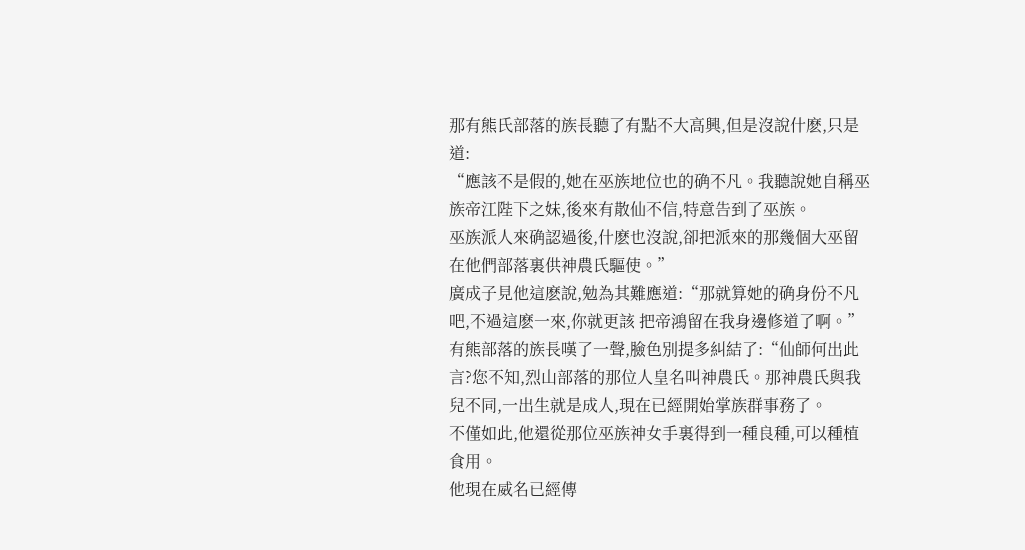那有熊氏部落的族長聽了有點不大高興,但是沒說什麽,只是道:
“應該不是假的,她在巫族地位也的确不凡。我聽說她自稱巫族帝江陛下之妹,後來有散仙不信,特意告到了巫族。
巫族派人來确認過後,什麽也沒說,卻把派來的那幾個大巫留在他們部落裏供神農氏驅使。”
廣成子見他這麽說,勉為其難應道:“那就算她的确身份不凡吧,不過這麽一來,你就更該 把帝鴻留在我身邊修道了啊。”
有熊部落的族長嘆了一聲,臉色別提多糾結了:“仙師何出此言?您不知,烈山部落的那位人皇名叫神農氏。那神農氏與我兒不同,一出生就是成人,現在已經開始掌族群事務了。
不僅如此,他還從那位巫族神女手裏得到一種良種,可以種植食用。
他現在威名已經傳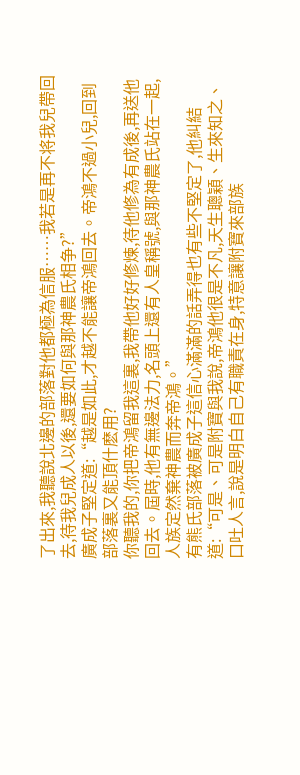了出來,我聽說北邊的部落對他都極為信服……我若是再不将我兒帶回去,待我兒成人以後,還要如何與那神農氏相争?”
廣成子堅定道:“越是如此,才越不能讓帝鴻回去。帝鴻不過小兒,回到部落裏又能頂什麽用?
你聽我的,你把帝鴻留我這裏,我帶他好好修煉,待他修為有成後,再送他回去。屆時,他有無邊法力,名頭上還有人皇稱號,與那神農氏站在一起,人族定然棄神農而奔帝鴻。”
有熊氏部落被廣成子這信心滿滿的話弄得也有些不堅定了,他糾結道:“可是、可是附寶與我說,帝鴻他很是不凡,天生聰穎、生來知之、口吐人言,說是明白自己有職責在身,特意讓附寶來部族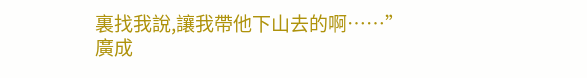裏找我說,讓我帶他下山去的啊……”
廣成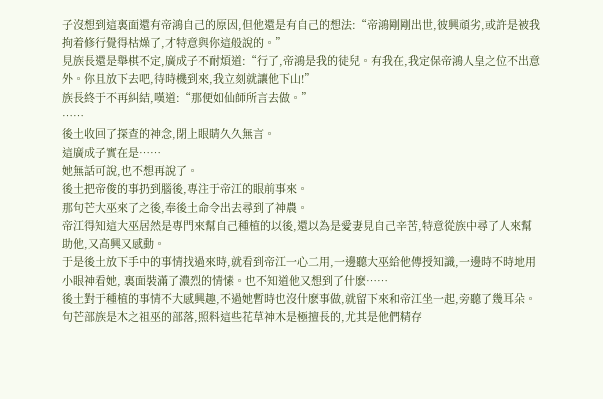子沒想到這裏面還有帝鴻自己的原因,但他還是有自己的想法:“帝鴻剛剛出世,彼興頑劣,或許是被我拘着修行覺得枯燥了,才特意與你這般說的。”
見族長還是舉棋不定,廣成子不耐煩道:“行了,帝鴻是我的徒兒。有我在,我定保帝鴻人皇之位不出意外。你且放下去吧,待時機到來,我立刻就讓他下山!”
族長終于不再糾結,嘆道:“那便如仙師所言去做。”
……
後土收回了探查的神念,閉上眼睛久久無言。
這廣成子實在是……
她無話可說,也不想再說了。
後土把帝俊的事扔到腦後,專注于帝江的眼前事來。
那句芒大巫來了之後,奉後土命令出去尋到了神農。
帝江得知這大巫居然是專門來幫自己種植的以後,還以為是愛妻見自己辛苦,特意從族中尋了人來幫助他,又高興又感動。
于是後土放下手中的事情找過來時,就看到帝江一心二用,一邊聽大巫給他傳授知識,一邊時不時地用小眼神看她, 裏面裝滿了濃烈的情愫。也不知道他又想到了什麽……
後土對于種植的事情不大感興趣,不過她暫時也沒什麽事做,就留下來和帝江坐一起,旁聽了幾耳朵。
句芒部族是木之祖巫的部落,照料這些花草神木是極擅長的,尤其是他們精存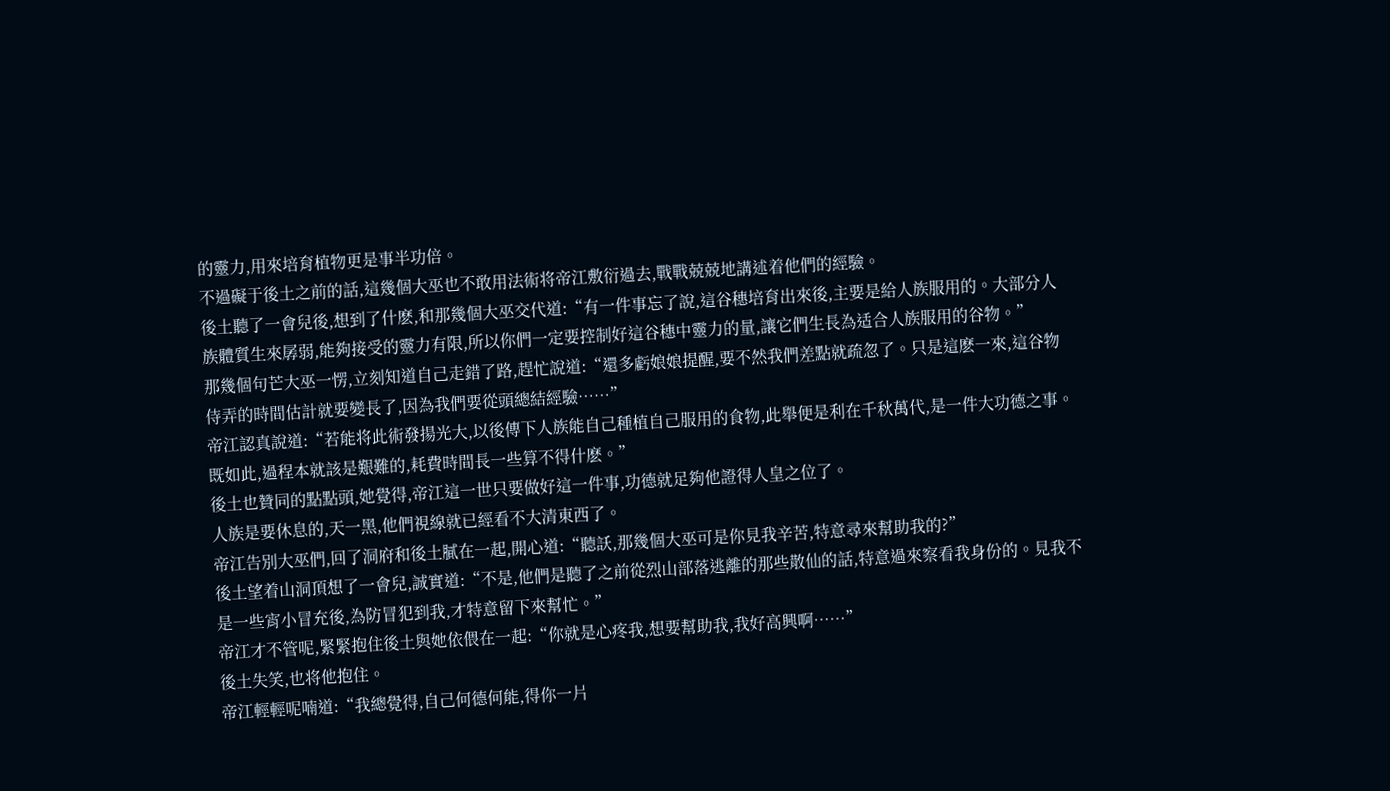的靈力,用來培育植物更是事半功倍。
不過礙于後土之前的話,這幾個大巫也不敢用法術将帝江敷衍過去,戰戰兢兢地講述着他們的經驗。
後土聽了一會兒後,想到了什麽,和那幾個大巫交代道:“有一件事忘了說,這谷穗培育出來後,主要是給人族服用的。大部分人族體質生來孱弱,能夠接受的靈力有限,所以你們一定要控制好這谷穗中靈力的量,讓它們生長為适合人族服用的谷物。”
那幾個句芒大巫一愣,立刻知道自己走錯了路,趕忙說道:“還多虧娘娘提醒,要不然我們差點就疏忽了。只是這麽一來,這谷物侍弄的時間估計就要變長了,因為我們要從頭總結經驗……”
帝江認真說道:“若能将此術發揚光大,以後傳下人族能自己種植自己服用的食物,此舉便是利在千秋萬代,是一件大功德之事。既如此,過程本就該是艱難的,耗費時間長一些算不得什麽。”
後土也贊同的點點頭,她覺得,帝江這一世只要做好這一件事,功德就足夠他證得人皇之位了。
人族是要休息的,天一黑,他們視線就已經看不大清東西了。
帝江告別大巫們,回了洞府和後土膩在一起,開心道:“聽訞,那幾個大巫可是你見我辛苦,特意尋來幫助我的?”
後土望着山洞頂想了一會兒,誠實道:“不是,他們是聽了之前從烈山部落逃離的那些散仙的話,特意過來察看我身份的。見我不是一些宵小冒充後,為防冒犯到我,才特意留下來幫忙。”
帝江才不管呢,緊緊抱住後土與她依偎在一起:“你就是心疼我,想要幫助我,我好高興啊……”
後土失笑,也将他抱住。
帝江輕輕呢喃道:“我總覺得,自己何德何能,得你一片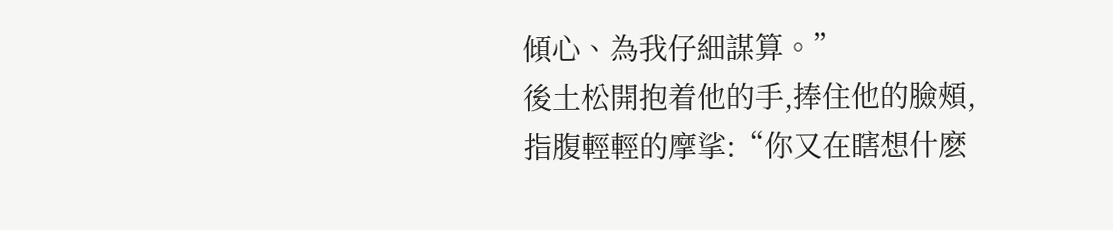傾心、為我仔細謀算。”
後土松開抱着他的手,捧住他的臉頰,指腹輕輕的摩挲:“你又在瞎想什麽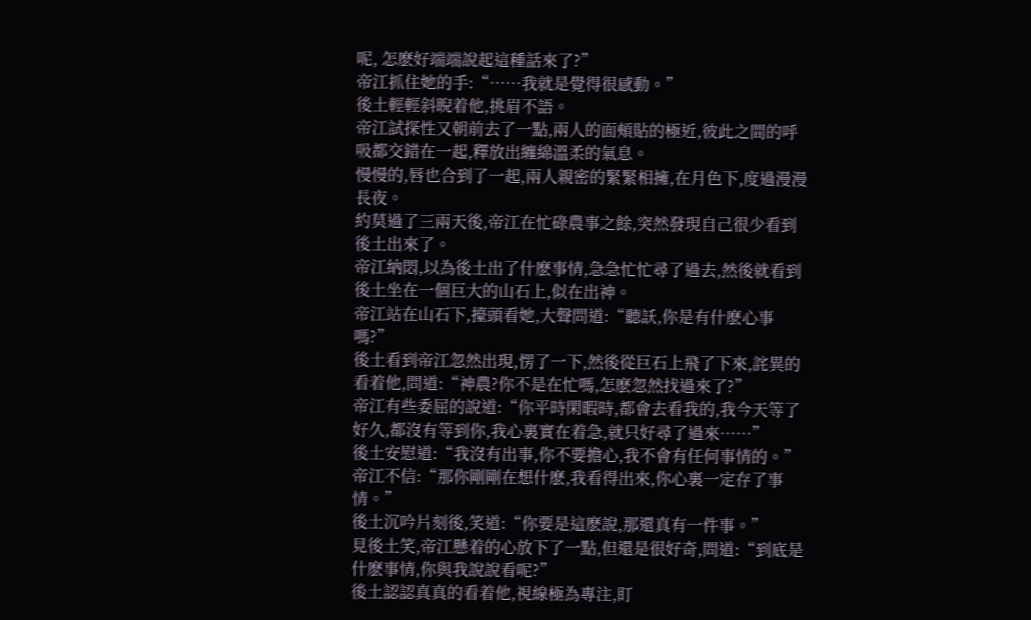呢, 怎麽好端端說起這種話來了?”
帝江抓住她的手:“……我就是覺得很感動。”
後土輕輕斜睨着他,挑眉不語。
帝江試探性又朝前去了一點,兩人的面頰貼的極近,彼此之間的呼吸都交錯在一起,釋放出纏綿溫柔的氣息。
慢慢的,唇也合到了一起,兩人親密的緊緊相擁,在月色下,度過漫漫長夜。
約莫過了三兩天後,帝江在忙碌農事之餘,突然發現自己很少看到後土出來了。
帝江納悶,以為後土出了什麽事情,急急忙忙尋了過去,然後就看到後土坐在一個巨大的山石上,似在出神。
帝江站在山石下,擡頭看她,大聲問道:“聽訞,你是有什麽心事嗎?”
後土看到帝江忽然出現,愣了一下,然後從巨石上飛了下來,詫異的看着他,問道:“神農?你不是在忙嗎,怎麽忽然找過來了?”
帝江有些委屈的說道:“你平時閑暇時,都會去看我的,我今天等了好久,都沒有等到你,我心裏實在着急,就只好尋了過來……”
後土安慰道:“我沒有出事,你不要擔心,我不會有任何事情的。”
帝江不信:“那你剛剛在想什麽,我看得出來,你心裏一定存了事情。”
後土沉吟片刻後,笑道:“你要是這麽說,那還真有一件事。”
見後土笑,帝江懸着的心放下了一點,但還是很好奇,問道:“到底是什麽事情,你與我說說看呢?”
後土認認真真的看着他,視線極為專注,盯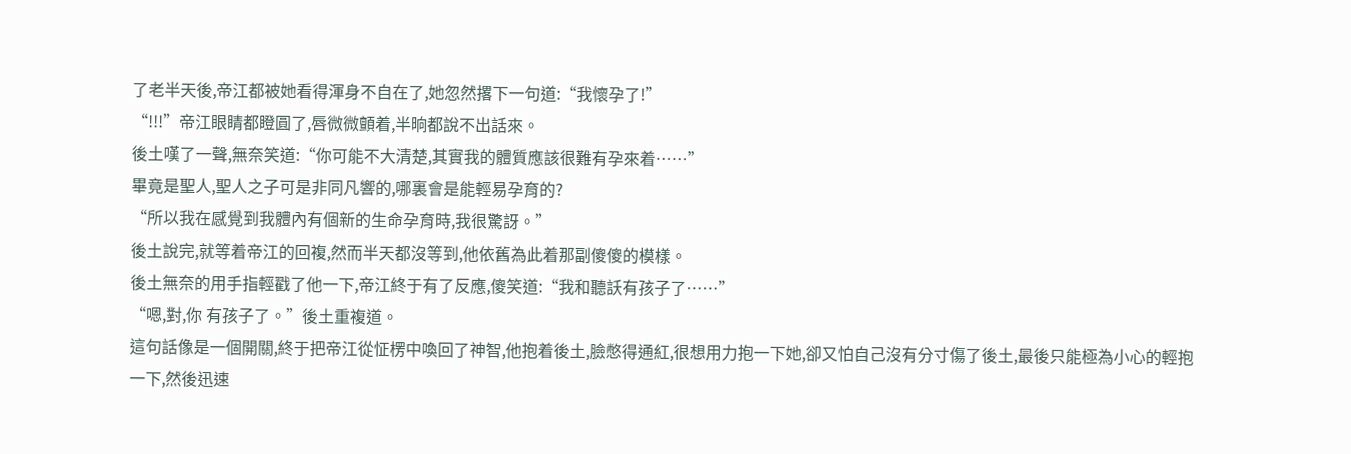了老半天後,帝江都被她看得渾身不自在了,她忽然撂下一句道:“我懷孕了!”
“!!!”帝江眼睛都瞪圓了,唇微微顫着,半晌都說不出話來。
後土嘆了一聲,無奈笑道:“你可能不大清楚,其實我的體質應該很難有孕來着……”
畢竟是聖人,聖人之子可是非同凡響的,哪裏會是能輕易孕育的?
“所以我在感覺到我體內有個新的生命孕育時,我很驚訝。”
後土說完,就等着帝江的回複,然而半天都沒等到,他依舊為此着那副傻傻的模樣。
後土無奈的用手指輕戳了他一下,帝江終于有了反應,傻笑道:“我和聽訞有孩子了……”
“嗯,對,你 有孩子了。”後土重複道。
這句話像是一個開關,終于把帝江從怔楞中喚回了神智,他抱着後土,臉憋得通紅,很想用力抱一下她,卻又怕自己沒有分寸傷了後土,最後只能極為小心的輕抱一下,然後迅速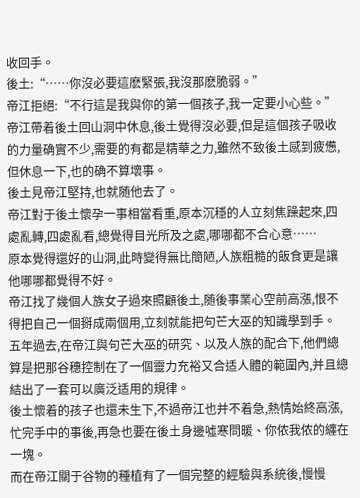收回手。
後土:“……你沒必要這麽緊張,我沒那麽脆弱。”
帝江拒絕:“不行這是我與你的第一個孩子,我一定要小心些。”
帝江帶着後土回山洞中休息,後土覺得沒必要,但是這個孩子吸收的力量确實不少,需要的有都是精華之力,雖然不致後土感到疲憊,但休息一下,也的确不算壞事。
後土見帝江堅持,也就随他去了。
帝江對于後土懷孕一事相當看重,原本沉穩的人立刻焦躁起來,四處亂轉,四處亂看,總覺得目光所及之處,哪哪都不合心意……
原本覺得還好的山洞,此時變得無比簡陋,人族粗糙的飯食更是讓他哪哪都覺得不好。
帝江找了幾個人族女子過來照顧後土,随後事業心空前高漲,恨不得把自己一個掰成兩個用,立刻就能把句芒大巫的知識學到手。
五年過去,在帝江與句芒大巫的研究、以及人族的配合下,他們總算是把那谷穗控制在了一個靈力充裕又合适人體的範圍內,并且總結出了一套可以廣泛适用的規律。
後土懷着的孩子也還未生下,不過帝江也并不着急,熱情始終高漲,忙完手中的事後,再急也要在後土身邊噓寒問暖、你侬我侬的纏在一塊。
而在帝江關于谷物的種植有了一個完整的經驗與系統後,慢慢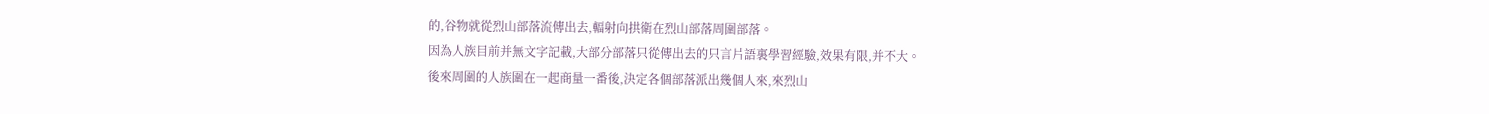的,谷物就從烈山部落流傳出去,輻射向拱衛在烈山部落周圍部落。
因為人族目前并無文字記載,大部分部落只從傳出去的只言片語裏學習經驗,效果有限,并不大。
後來周圍的人族圍在一起商量一番後,決定各個部落派出幾個人來,來烈山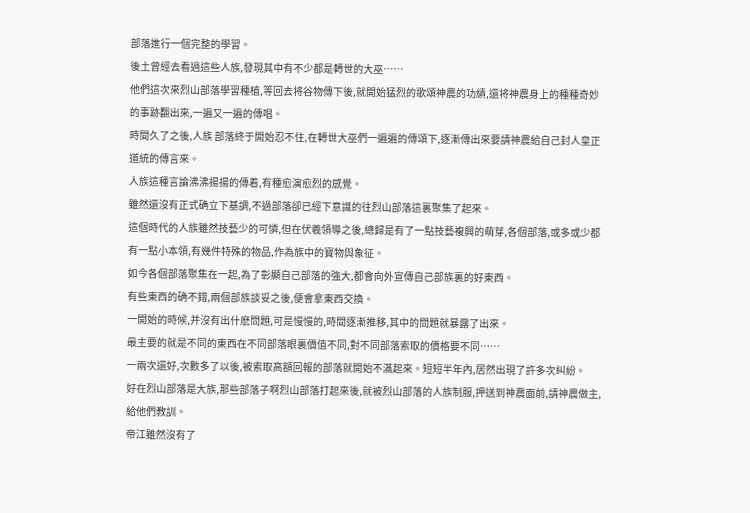部落進行一個完整的學習。
後土曾經去看過這些人族,發現其中有不少都是轉世的大巫……
他們這次來烈山部落學習種植,等回去将谷物傳下後,就開始猛烈的歌頌神農的功績,還将神農身上的種種奇妙的事跡翻出來,一遍又一遍的傳唱。
時間久了之後,人族 部落終于開始忍不住,在轉世大巫們一遍遍的傳頌下,逐漸傳出來要請神農給自己封人皇正道統的傳言來。
人族這種言論沸沸揚揚的傳着,有種愈演愈烈的感覺。
雖然還沒有正式确立下基調,不過部落卻已經下意識的往烈山部落這裏聚集了起來。
這個時代的人族雖然技藝少的可憐,但在伏羲領導之後,總歸是有了一點技藝複興的萌芽,各個部落,或多或少都有一點小本領,有幾件特殊的物品,作為族中的寶物與象征。
如今各個部落聚集在一起,為了彰顯自己部落的強大,都會向外宣傳自己部族裏的好東西。
有些東西的确不錯,兩個部族談妥之後,便會拿東西交換。
一開始的時候,并沒有出什麽問題,可是慢慢的,時間逐漸推移,其中的問題就暴露了出來。
最主要的就是不同的東西在不同部落眼裏價值不同,對不同部落索取的價格要不同……
一兩次還好,次數多了以後,被索取高額回報的部落就開始不滿起來。短短半年內,居然出現了許多次糾紛。
好在烈山部落是大族,那些部落子啊烈山部落打起來後,就被烈山部落的人族制服,押送到神農面前,請神農做主,給他們教訓。
帝江雖然沒有了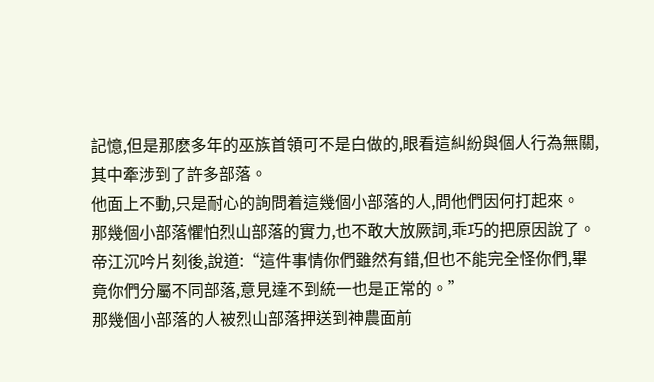記憶,但是那麽多年的巫族首領可不是白做的,眼看這糾紛與個人行為無關,其中牽涉到了許多部落。
他面上不動,只是耐心的詢問着這幾個小部落的人,問他們因何打起來。
那幾個小部落懼怕烈山部落的實力,也不敢大放厥詞,乖巧的把原因說了。
帝江沉吟片刻後,說道:“這件事情你們雖然有錯,但也不能完全怪你們,畢竟你們分屬不同部落,意見達不到統一也是正常的。”
那幾個小部落的人被烈山部落押送到神農面前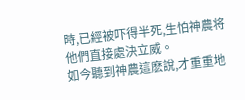時,已經被吓得半死,生怕神農将他們直接處決立威。
如今聽到神農這麽說,才重重地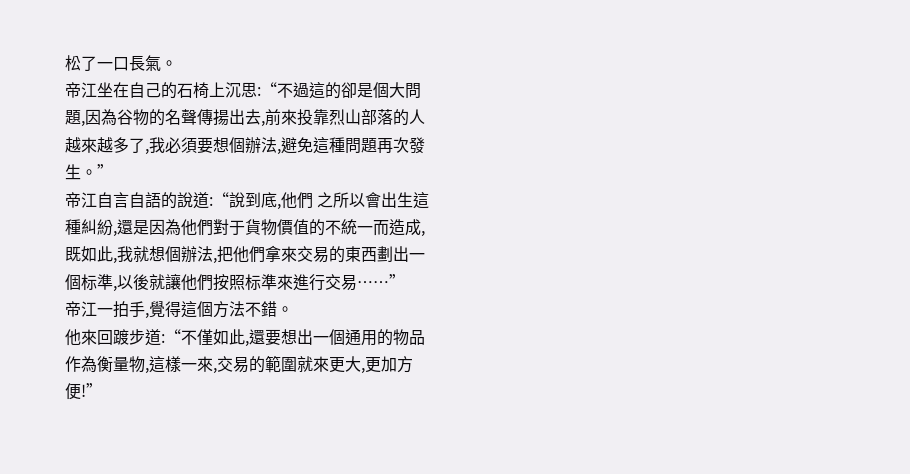松了一口長氣。
帝江坐在自己的石椅上沉思:“不過這的卻是個大問題,因為谷物的名聲傳揚出去,前來投靠烈山部落的人越來越多了,我必須要想個辦法,避免這種問題再次發生。”
帝江自言自語的說道:“說到底,他們 之所以會出生這種糾紛,還是因為他們對于貨物價值的不統一而造成,既如此,我就想個辦法,把他們拿來交易的東西劃出一個标準,以後就讓他們按照标準來進行交易……”
帝江一拍手,覺得這個方法不錯。
他來回踱步道:“不僅如此,還要想出一個通用的物品作為衡量物,這樣一來,交易的範圍就來更大,更加方便!”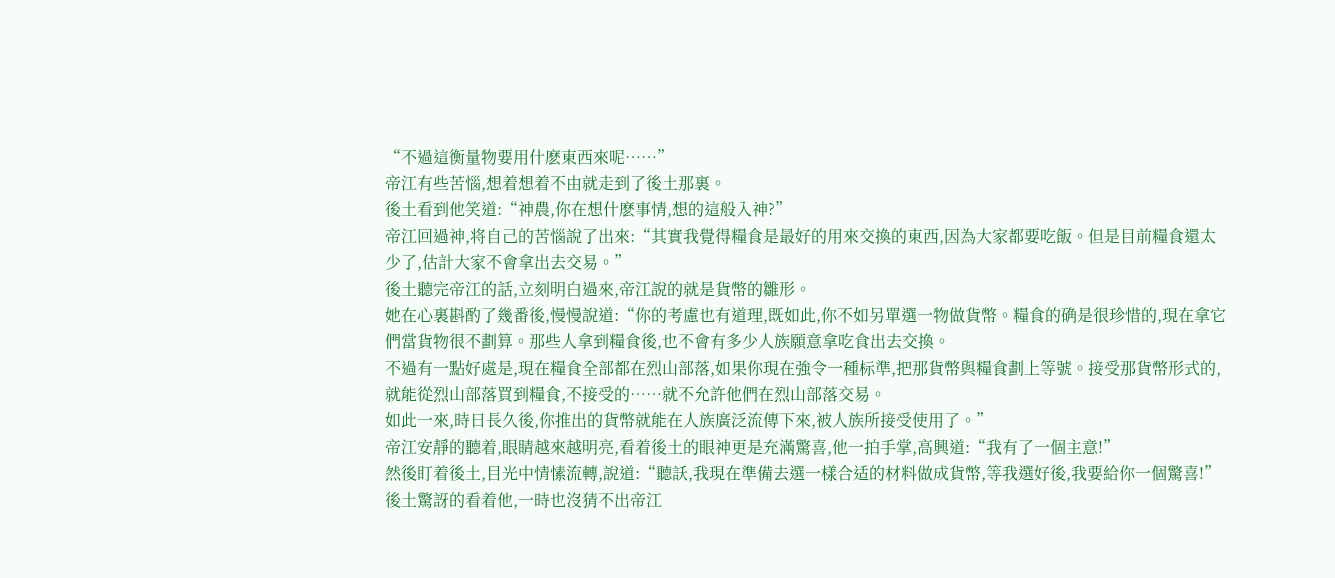“不過這衡量物要用什麽東西來呢……”
帝江有些苦惱,想着想着不由就走到了後土那裏。
後土看到他笑道:“神農,你在想什麽事情,想的這般入神?”
帝江回過神,将自己的苦惱說了出來:“其實我覺得糧食是最好的用來交換的東西,因為大家都要吃飯。但是目前糧食還太少了,估計大家不會拿出去交易。”
後土聽完帝江的話,立刻明白過來,帝江說的就是貨幣的雛形。
她在心裏斟酌了幾番後,慢慢說道:“你的考慮也有道理,既如此,你不如另單選一物做貨幣。糧食的确是很珍惜的,現在拿它們當貨物很不劃算。那些人拿到糧食後,也不會有多少人族願意拿吃食出去交換。
不過有一點好處是,現在糧食全部都在烈山部落,如果你現在強令一種标準,把那貨幣與糧食劃上等號。接受那貨幣形式的,就能從烈山部落買到糧食,不接受的……就不允許他們在烈山部落交易。
如此一來,時日長久後,你推出的貨幣就能在人族廣泛流傳下來,被人族所接受使用了。”
帝江安靜的聽着,眼睛越來越明亮,看着後土的眼神更是充滿驚喜,他一拍手掌,高興道:“我有了一個主意!”
然後盯着後土,目光中情愫流轉,說道:“聽訞,我現在準備去選一樣合适的材料做成貨幣,等我選好後,我要給你一個驚喜!”
後土驚訝的看着他,一時也沒猜不出帝江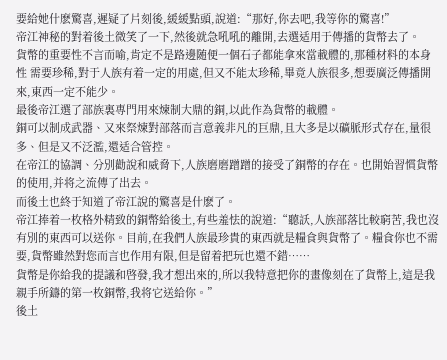要給她什麽驚喜,遲疑了片刻後,緩緩點頭,說道:“那好,你去吧,我等你的驚喜!”
帝江神秘的對着後土微笑了一下,然後就急吼吼的離開,去選适用于傳播的貨幣去了。
貨幣的重要性不言而喻,肯定不是路邊随便一個石子都能拿來當載體的,那種材料的本身性 需要珍稀,對于人族有着一定的用處,但又不能太珍稀,畢竟人族很多,想要廣泛傳播開來,東西一定不能少。
最後帝江選了部族裏專門用來煉制大鼎的銅,以此作為貨幣的載體。
銅可以制成武器、又來祭煉對部落而言意義非凡的巨鼎,且大多是以礦脈形式存在,量很多、但是又不泛濫,還适合管控。
在帝江的協調、分別勸說和威脅下,人族磨磨蹭蹭的接受了銅幣的存在。也開始習慣貨幣的使用,并将之流傳了出去。
而後土也終于知道了帝江說的驚喜是什麽了。
帝江捧着一枚格外精致的銅幣給後土,有些羞怯的說道:“聽訞,人族部落比較窮苦,我也沒有別的東西可以送你。目前,在我們人族最珍貴的東西就是糧食與貨幣了。糧食你也不需要,貨幣雖然對您而言也作用有限,但是留着把玩也還不錯……
貨幣是你給我的提議和啓發,我才想出來的,所以我特意把你的畫像刻在了貨幣上,這是我親手所鑄的第一枚銅幣,我将它送給你。”
後土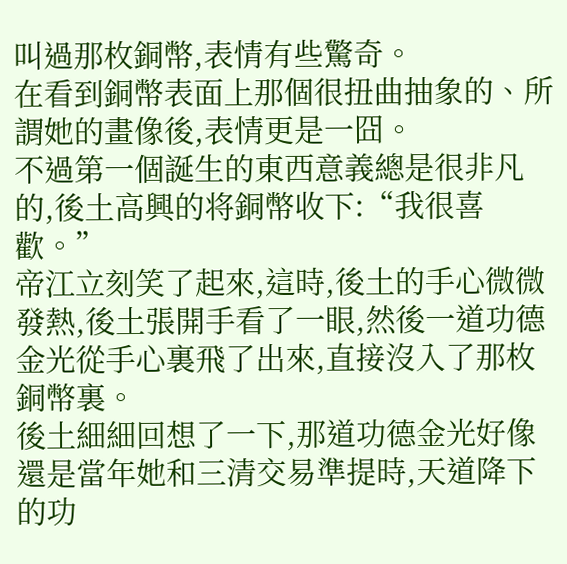叫過那枚銅幣,表情有些驚奇。
在看到銅幣表面上那個很扭曲抽象的、所謂她的畫像後,表情更是一囧。
不過第一個誕生的東西意義總是很非凡的,後土高興的将銅幣收下:“我很喜歡。”
帝江立刻笑了起來,這時,後土的手心微微發熱,後土張開手看了一眼,然後一道功德金光從手心裏飛了出來,直接沒入了那枚銅幣裏。
後土細細回想了一下,那道功德金光好像還是當年她和三清交易準提時,天道降下的功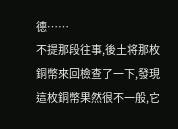德……
不提那段往事,後土将那枚銅幣來回檢查了一下,發現這枚銅幣果然很不一般,它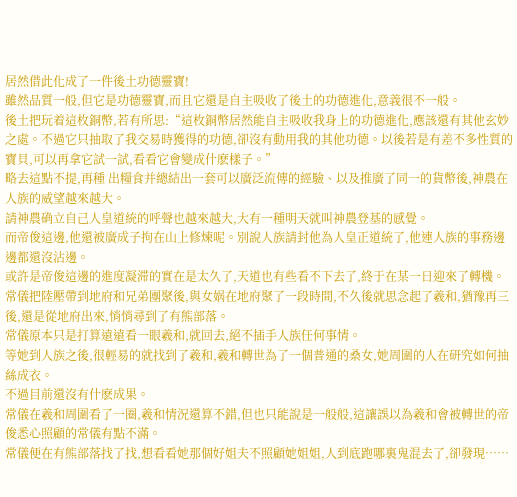居然借此化成了一件後土功德靈寶!
雖然品質一般,但它是功德靈寶,而且它還是自主吸收了後土的功德進化,意義很不一般。
後土把玩着這枚銅幣,若有所思:“這枚銅幣居然能自主吸收我身上的功德進化,應該還有其他玄妙之處。不過它只抽取了我交易時獲得的功德,卻沒有動用我的其他功德。以後若是有差不多性質的寶貝,可以再拿它試一試,看看它會變成什麽樣子。”
略去這點不提,再種 出糧食并總結出一套可以廣泛流傳的經驗、以及推廣了同一的貨幣後,神農在人族的威望越來越大。
請神農确立自己人皇道統的呼聲也越來越大,大有一種明天就叫神農登基的感覺。
而帝俊這邊,他還被廣成子拘在山上修煉呢。別說人族請封他為人皇正道統了,他連人族的事務邊邊都還沒沾邊。
或許是帝俊這邊的進度凝滞的實在是太久了,天道也有些看不下去了,終于在某一日迎來了轉機。
常儀把陸壓帶到地府和兄弟團聚後,與女娲在地府聚了一段時間,不久後就思念起了羲和,猶豫再三後,還是從地府出來,悄悄尋到了有熊部落。
常儀原本只是打算遠遠看一眼羲和,就回去,絕不插手人族任何事情。
等她到人族之後,很輕易的就找到了羲和,羲和轉世為了一個普通的桑女,她周圍的人在研究如何抽絲成衣。
不過目前還沒有什麽成果。
常儀在羲和周圍看了一圈,羲和情況還算不錯,但也只能說是一般般,這讓誤以為羲和會被轉世的帝俊悉心照顧的常儀有點不滿。
常儀便在有熊部落找了找,想看看她那個好姐夫不照顧她姐姐,人到底跑哪裏鬼混去了,卻發現……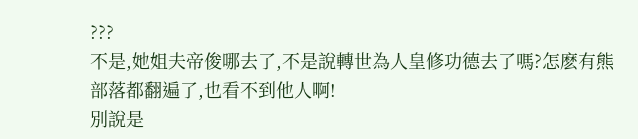???
不是,她姐夫帝俊哪去了,不是說轉世為人皇修功德去了嗎?怎麽有熊部落都翻遍了,也看不到他人啊!
別說是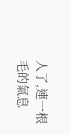人了,連一根毛的氣息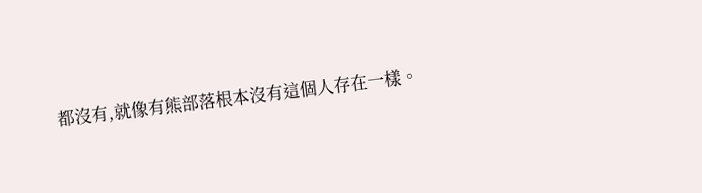都沒有,就像有熊部落根本沒有這個人存在一樣。